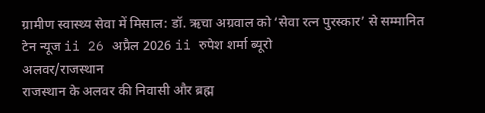ग्रामीण स्वास्थ्य सेवा में मिसाल: डॉ. ऋचा अग्रवाल को ‘सेवा रत्न पुरस्कार’ से सम्मानित
टेन न्यूज ii 26 अप्रैल 2026 ii रुपेश शर्मा ब्यूरो
अलवर/राजस्थान
राजस्थान के अलवर की निवासी और ब्रह्म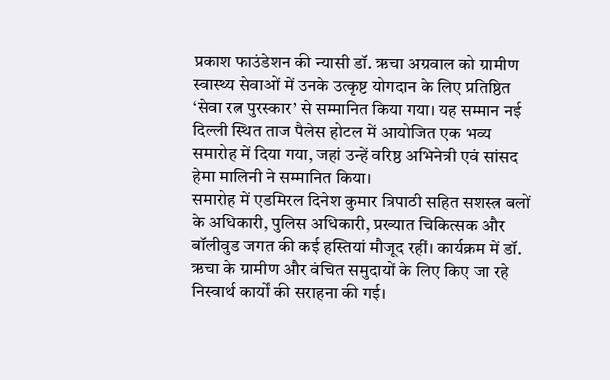प्रकाश फाउंडेशन की न्यासी डॉ. ऋचा अग्रवाल को ग्रामीण स्वास्थ्य सेवाओं में उनके उत्कृष्ट योगदान के लिए प्रतिष्ठित ‘सेवा रत्न पुरस्कार’ से सम्मानित किया गया। यह सम्मान नई दिल्ली स्थित ताज पैलेस होटल में आयोजित एक भव्य समारोह में दिया गया, जहां उन्हें वरिष्ठ अभिनेत्री एवं सांसद हेमा मालिनी ने सम्मानित किया।
समारोह में एडमिरल दिनेश कुमार त्रिपाठी सहित सशस्त्र बलों के अधिकारी, पुलिस अधिकारी, प्रख्यात चिकित्सक और बॉलीवुड जगत की कई हस्तियां मौजूद रहीं। कार्यक्रम में डॉ. ऋचा के ग्रामीण और वंचित समुदायों के लिए किए जा रहे निस्वार्थ कार्यों की सराहना की गई।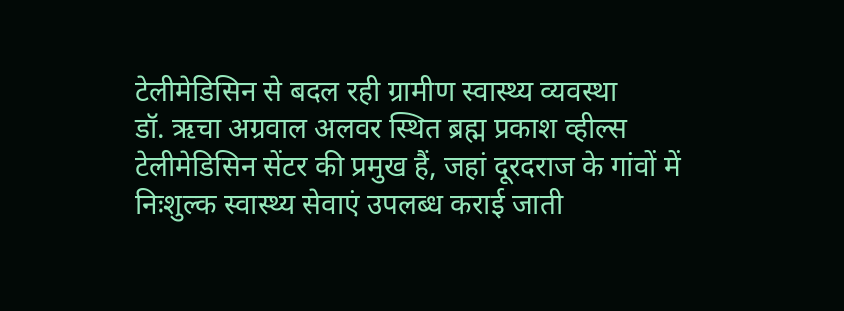टेलीमेडिसिन से बदल रही ग्रामीण स्वास्थ्य व्यवस्था
डॉ. ऋचा अग्रवाल अलवर स्थित ब्रह्म प्रकाश व्हील्स टेलीमेडिसिन सेंटर की प्रमुख हैं, जहां दूरदराज के गांवों में निःशुल्क स्वास्थ्य सेवाएं उपलब्ध कराई जाती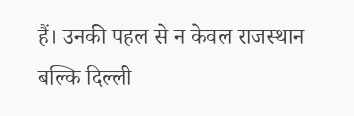हैं। उनकी पहल से न केवल राजस्थान बल्कि दिल्ली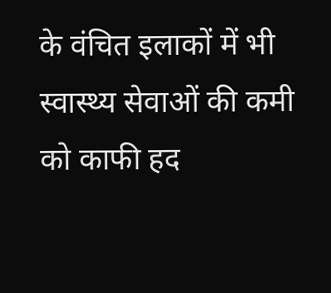के वंचित इलाकों में भी स्वास्थ्य सेवाओं की कमी को काफी हद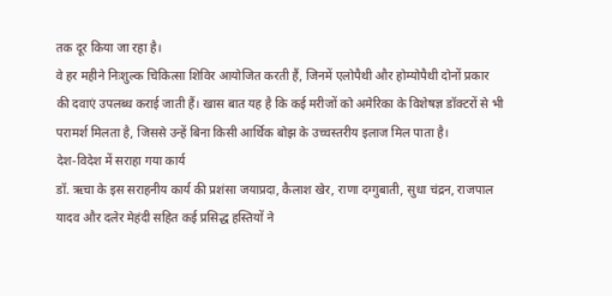तक दूर किया जा रहा है।
वे हर महीने निःशुल्क चिकित्सा शिविर आयोजित करती हैं, जिनमें एलोपैथी और होम्योपैथी दोनों प्रकार की दवाएं उपलब्ध कराई जाती हैं। खास बात यह है कि कई मरीजों को अमेरिका के विशेषज्ञ डॉक्टरों से भी परामर्श मिलता है, जिससे उन्हें बिना किसी आर्थिक बोझ के उच्चस्तरीय इलाज मिल पाता है।
देश-विदेश में सराहा गया कार्य
डॉ. ऋचा के इस सराहनीय कार्य की प्रशंसा जयाप्रदा, कैलाश खेर, राणा दग्गुबाती, सुधा चंद्रन, राजपाल यादव और दलेर मेहंदी सहित कई प्रसिद्ध हस्तियों ने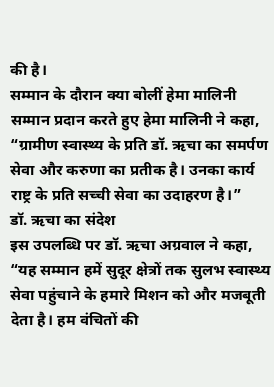की है।
सम्मान के दौरान क्या बोलीं हेमा मालिनी
सम्मान प्रदान करते हुए हेमा मालिनी ने कहा,
“ग्रामीण स्वास्थ्य के प्रति डॉ. ऋचा का समर्पण सेवा और करुणा का प्रतीक है। उनका कार्य राष्ट्र के प्रति सच्ची सेवा का उदाहरण है।”
डॉ. ऋचा का संदेश
इस उपलब्धि पर डॉ. ऋचा अग्रवाल ने कहा,
“यह सम्मान हमें सुदूर क्षेत्रों तक सुलभ स्वास्थ्य सेवा पहुंचाने के हमारे मिशन को और मजबूती देता है। हम वंचितों की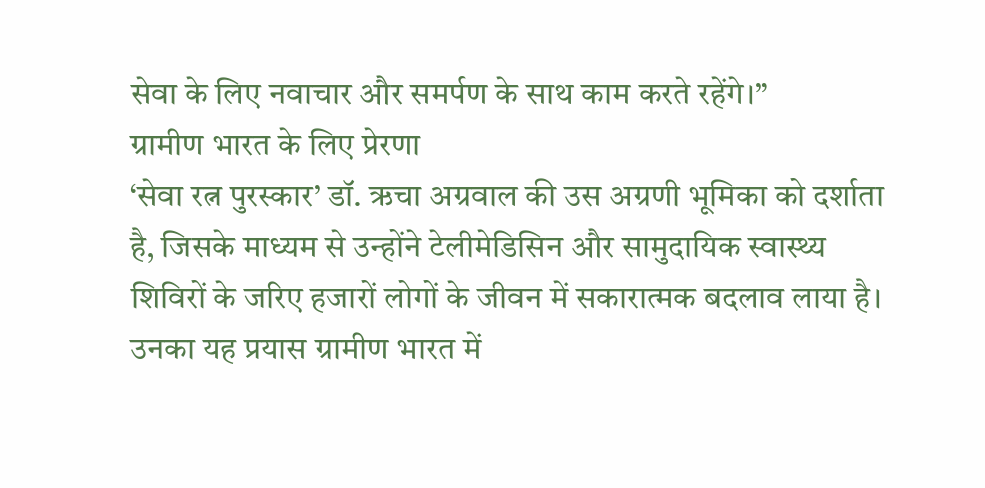सेवा के लिए नवाचार और समर्पण के साथ काम करते रहेंगे।”
ग्रामीण भारत के लिए प्रेरणा
‘सेवा रत्न पुरस्कार’ डॉ. ऋचा अग्रवाल की उस अग्रणी भूमिका को दर्शाता है, जिसके माध्यम से उन्होंने टेलीमेडिसिन और सामुदायिक स्वास्थ्य शिविरों के जरिए हजारों लोगों के जीवन में सकारात्मक बदलाव लाया है। उनका यह प्रयास ग्रामीण भारत में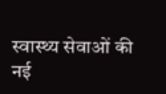स्वास्थ्य सेवाओं की नई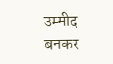उम्मीद बनकर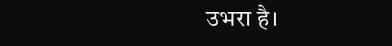उभरा है।